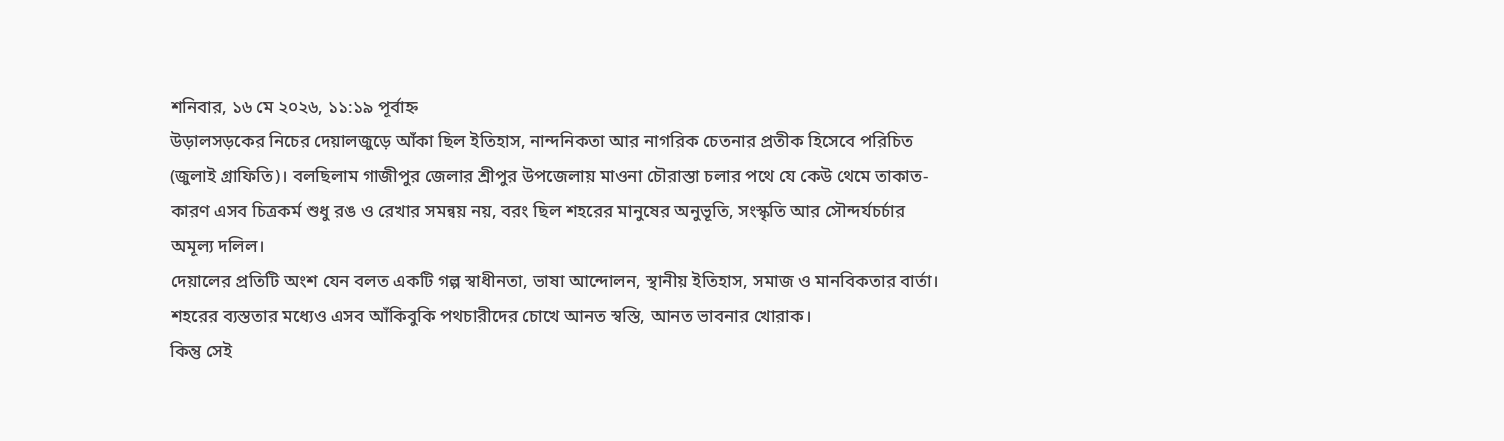শনিবার, ১৬ মে ২০২৬, ১১:১৯ পূর্বাহ্ন
উড়ালসড়কের নিচের দেয়ালজুড়ে আঁকা ছিল ইতিহাস, নান্দনিকতা আর নাগরিক চেতনার প্রতীক হিসেবে পরিচিত (জুলাই গ্রাফিতি)। বলছিলাম গাজীপুর জেলার শ্রীপুর উপজেলায় মাওনা চৌরাস্তা চলার পথে যে কেউ থেমে তাকাত-কারণ এসব চিত্রকর্ম শুধু রঙ ও রেখার সমন্বয় নয়, বরং ছিল শহরের মানুষের অনুভূতি, সংস্কৃতি আর সৌন্দর্যচর্চার অমূল্য দলিল।
দেয়ালের প্রতিটি অংশ যেন বলত একটি গল্প স্বাধীনতা, ভাষা আন্দোলন, স্থানীয় ইতিহাস, সমাজ ও মানবিকতার বার্তা। শহরের ব্যস্ততার মধ্যেও এসব আঁকিবুকি পথচারীদের চোখে আনত স্বস্তি, আনত ভাবনার খোরাক।
কিন্তু সেই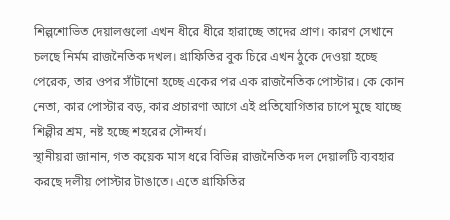শিল্পশোভিত দেয়ালগুলো এখন ধীরে ধীরে হারাচ্ছে তাদের প্রাণ। কারণ সেখানে চলছে নির্মম রাজনৈতিক দখল। গ্রাফিতির বুক চিরে এখন ঠুকে দেওয়া হচ্ছে পেরেক, তার ওপর সাঁটানো হচ্ছে একের পর এক রাজনৈতিক পোস্টার। কে কোন নেতা, কার পোস্টার বড়, কার প্রচারণা আগে এই প্রতিযোগিতার চাপে মুছে যাচ্ছে শিল্পীর শ্রম, নষ্ট হচ্ছে শহরের সৌন্দর্য।
স্থানীয়রা জানান, গত কয়েক মাস ধরে বিভিন্ন রাজনৈতিক দল দেয়ালটি ব্যবহার করছে দলীয় পোস্টার টাঙাতে। এতে গ্রাফিতির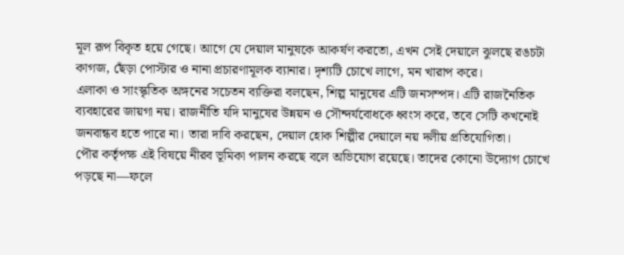মূল রূপ বিকৃত হয়ে গেছে। আগে যে দেয়াল মানুষকে আকর্ষণ করতো, এখন সেই দেয়ালে ঝুলছে রঙচটা কাগজ, ছেঁড়া পোস্টার ও নানা প্রচারণামূলক ব্যানার। দৃশ্যটি চোখে লাগে, মন খারাপ করে।
এলাকা ও সাংস্কৃতিক অঙ্গনের সচেতন ব্যক্তিরা বলছেন, শিল্প মানুষের এটি জনসম্পদ। এটি রাজনৈতিক ব্যবহারের জায়গা নয়। রাজনীতি যদি মানুষের উন্নয়ন ও সৌন্দর্যবোধকে ধ্বংস করে, তবে সেটি কখনোই জনবান্ধব হতে পারে না। তারা দাবি করছেন, দেয়াল হোক শিল্পীর দেয়ালে নয় দলীয় প্রতিযোগিতা।
পৌর কর্তৃপক্ষ এই বিষয়ে নীরব ভূমিকা পালন করছে বলে অভিযোগ রয়েছে। তাদের কোনো উদ্যোগ চোখে পড়ছে না—ফলে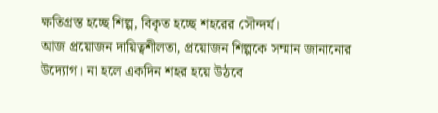ক্ষতিগ্রস্ত হচ্ছে শিল্প, বিকৃত হচ্ছে শহরের সৌন্দর্য।
আজ প্রয়োজন দায়িত্বশীলতা, প্রয়োজন শিল্পকে সম্মান জানানোর উদ্যোগ। না হলে একদিন শহর হয়ে উঠবে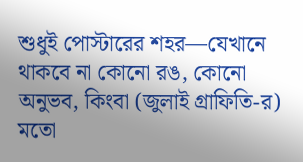শুধুই পোস্টারের শহর—যেখানে থাকবে না কোনো রঙ, কোনো অনুভব, কিংবা (জুলাই গ্রাফিতি-র) মতো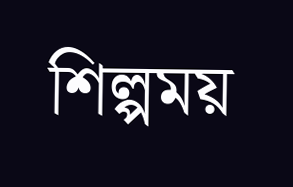শিল্পময়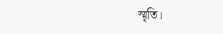স্মৃতি।